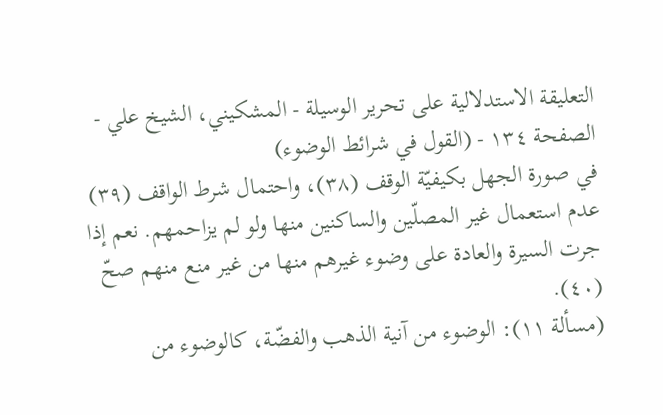التعليقة الاستدلالية على تحرير الوسيلة - المشكيني، الشيخ علي - الصفحة ١٣٤ - (القول في شرائط الوضوء)
في صورة الجهل بكيفيّة الوقف (٣٨)، واحتمال شرط الواقف (٣٩) عدم استعمال غير المصلّين والساكنين منها ولو لم يزاحمهم. نعم إذا جرت السيرة والعادة على وضوء غيرهم منها من غير منع منهم صحّ (٤٠).
(مسألة ١١): الوضوء من آنية الذهب والفضّة، كالوضوء من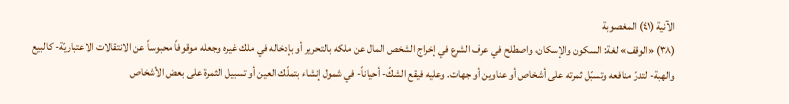الآنية (٤١) المغصوبة
(٣٨) «الوقف» لغة: السكون والإسكان، واصطلح في عرف الشرع في إخراج الشخص المال عن ملكه بالتحرير أو بإدخاله في ملك غيره وجعله موقوفاً محبوساً عن الانتقالات الاعتباريّة- كالبيع والهبة- لتدرّ منافعه وتسبّل ثمرته على أشخاص أو عناوين أو جهات. وعليه فيقع الشكّ- أحياناً- في شمول إنشاء بتملّك العين أو تسبيل الثمرة على بعض الأشخاص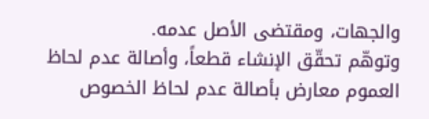والجهات، ومقتضى الأصل عدمه.
وتوهّم تحقّق الإنشاء قطعاً، وأصالة عدم لحاظ العموم معارض بأصالة عدم لحاظ الخصوص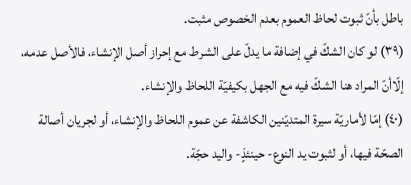باطل بأنّ ثبوت لحاظ العموم بعدم الخصوص مثبت.
(٣٩) لو كان الشكّ في إضافة ما يدلّ على الشرط مع إحراز أصل الإنشاء، فالأصل عدمه، إلّاأنّ المراد هنا الشكّ فيه مع الجهل بكيفيّة اللحاظ والإنشاء.
(٤٠) إمّا لأماريّة سيرة المتديّنين الكاشفة عن عموم اللحاظ والإنشاء، أو لجريان أصالة الصحّة فيها، أو لثبوت يد النوع- حينئذٍ- واليد حجّة.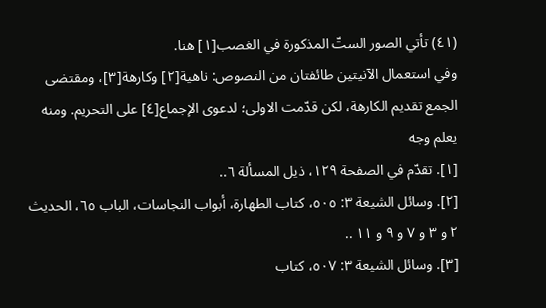(٤١) تأتي الصور الستّ المذكورة في الغصب[١] هنا.
وفي استعمال الآنيتين طائفتان من النصوص: ناهية[٢] وكارهة[٣]، ومقتضى الجمع تقديم الكارهة، لكن قدّمت الاولى؛ لدعوى الإجماع[٤] على التحريم. ومنه يعلم وجه
[١]. تقدّم في الصفحة ١٢٩، ذيل المسألة ٦..
[٢]. وسائل الشيعة ٣: ٥٠٥، كتاب الطهارة، أبواب النجاسات، الباب ٦٥، الحديث ٢ و ٣ و ٧ و ٩ و ١١ ..
[٣]. وسائل الشيعة ٣: ٥٠٧، كتاب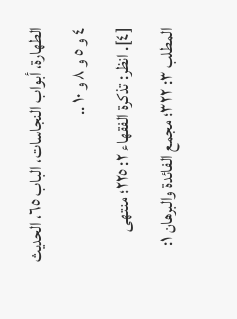الطهارة، أبواب النجاسات، الباب ٦٥، الحديث ٤ و ٥ و ٨ و ١٠ ..
[٤]. انظر: تذكرة الفقهاء ٢: ٢٢٥؛ منتهى المطلب ٣: ٣٢٢؛ مجمع الفائدة والبرهان ١: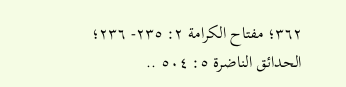٣٦٢؛ مفتاح الكرامة ٢: ٢٣٥- ٢٣٦؛ الحدائق الناضرة ٥: ٥٠٤ ..